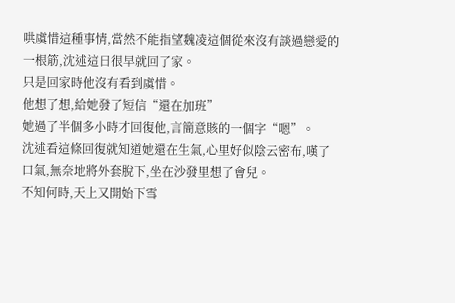哄虞惜這種事情,當然不能指望魏凌這個從來沒有談過戀愛的一根筋,沈述這日很早就回了家。
只是回家時他沒有看到虞惜。
他想了想,給她發了短信“還在加班”
她過了半個多小時才回復他,言簡意賅的一個字“嗯”。
沈述看這條回復就知道她還在生氣,心里好似陰云密布,嘆了口氣,無奈地將外套脫下,坐在沙發里想了會兒。
不知何時,天上又開始下雪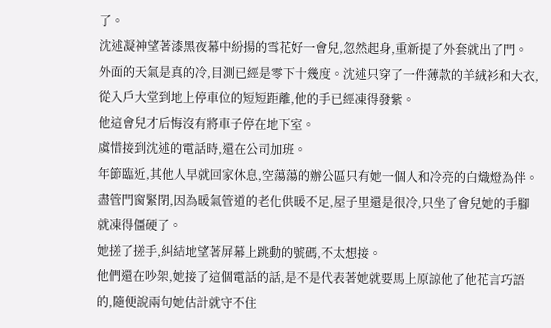了。
沈述凝神望著漆黑夜幕中紛揚的雪花好一會兒,忽然起身,重新提了外套就出了門。
外面的天氣是真的冷,目測已經是零下十幾度。沈述只穿了一件薄款的羊絨衫和大衣,從入戶大堂到地上停車位的短短距離,他的手已經凍得發紫。
他這會兒才后悔沒有將車子停在地下室。
虞惜接到沈述的電話時,還在公司加班。
年節臨近,其他人早就回家休息,空蕩蕩的辦公區只有她一個人和冷亮的白熾燈為伴。盡管門窗緊閉,因為暖氣管道的老化供暖不足,屋子里還是很冷,只坐了會兒她的手腳就凍得僵硬了。
她搓了搓手,糾結地望著屏幕上跳動的號碼,不太想接。
他們還在吵架,她接了這個電話的話,是不是代表著她就要馬上原諒他了他花言巧語的,隨便說兩句她估計就守不住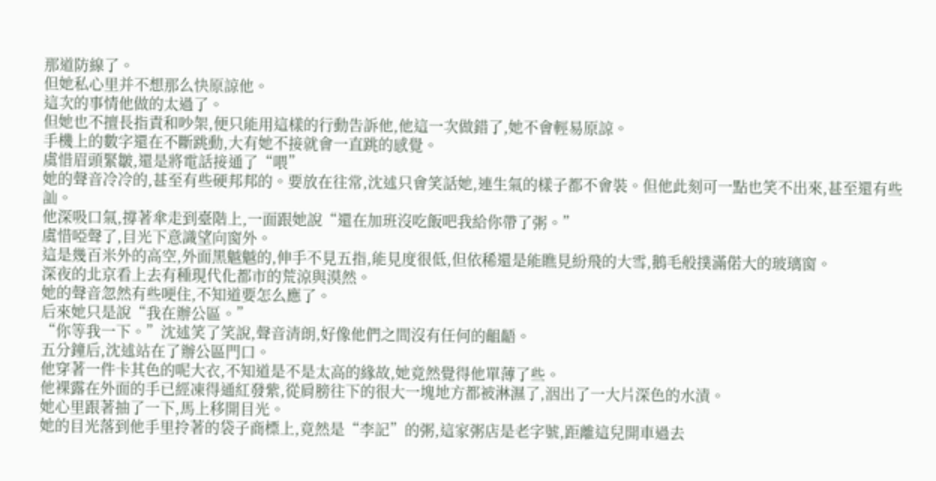那道防線了。
但她私心里并不想那么快原諒他。
這次的事情他做的太過了。
但她也不擅長指責和吵架,便只能用這樣的行動告訴他,他這一次做錯了,她不會輕易原諒。
手機上的數字還在不斷跳動,大有她不接就會一直跳的感覺。
虞惜眉頭緊皺,還是將電話接通了“喂”
她的聲音冷冷的,甚至有些硬邦邦的。要放在往常,沈述只會笑話她,連生氣的樣子都不會裝。但他此刻可一點也笑不出來,甚至還有些訕。
他深吸口氣,撐著傘走到臺階上,一面跟她說“還在加班沒吃飯吧我給你帶了粥。”
虞惜啞聲了,目光下意識望向窗外。
這是幾百米外的高空,外面黑魆魆的,伸手不見五指,能見度很低,但依稀還是能瞧見紛飛的大雪,鵝毛般撲滿偌大的玻璃窗。
深夜的北京看上去有種現代化都市的荒涼與漠然。
她的聲音忽然有些哽住,不知道要怎么應了。
后來她只是說“我在辦公區。”
“你等我一下。”沈述笑了笑說,聲音清朗,好像他們之間沒有任何的齟齬。
五分鐘后,沈述站在了辦公區門口。
他穿著一件卡其色的呢大衣,不知道是不是太高的緣故,她竟然覺得他單薄了些。
他裸露在外面的手已經凍得通紅發紫,從肩膀往下的很大一塊地方都被淋濕了,洇出了一大片深色的水漬。
她心里跟著抽了一下,馬上移開目光。
她的目光落到他手里拎著的袋子商標上,竟然是“李記”的粥,這家粥店是老字號,距離這兒開車過去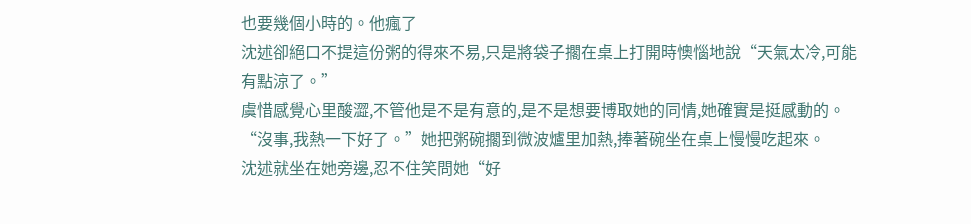也要幾個小時的。他瘋了
沈述卻絕口不提這份粥的得來不易,只是將袋子擱在桌上打開時懊惱地說“天氣太冷,可能有點涼了。”
虞惜感覺心里酸澀,不管他是不是有意的,是不是想要博取她的同情,她確實是挺感動的。
“沒事,我熱一下好了。”她把粥碗擱到微波爐里加熱,捧著碗坐在桌上慢慢吃起來。
沈述就坐在她旁邊,忍不住笑問她“好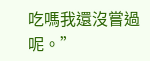吃嗎我還沒嘗過呢。”